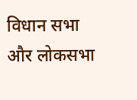विधान सभा और लोकसभा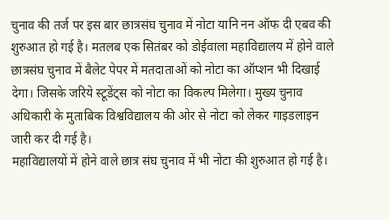चुनाव की तर्ज पर इस बार छात्रसंघ चुनाव में नोटा यानि नन ऑफ दी एबव की शुरुआत हो गई है। मतलब एक सितंबर को डोईवाला महाविद्यालय में होने वाले छात्रसंघ चुनाव में बैलेट पेपर में मतदाताओं को नोटा का ऑप्शन भी दिखाई देगा। जिसके जरिये स्टूडेंट्स को नोटा का विकल्प मिलेगा। मुख्य चुनाव अधिकारी के मुताबिक विश्वविद्यालय की ओर से नोटा को लेकर गाइडलाइन जारी कर दी गई है।
महाविद्यालयों में होने वाले छात्र संघ चुनाव में भी नोटा की शुरुआत हो गई है।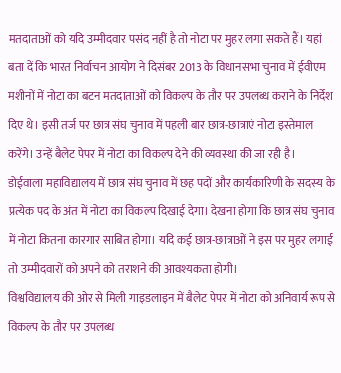मतदाताओं को यदि उम्मीदवार पसंद नहीं है तो नोटा पर मुहर लगा सकते हैं। यहां बता दें कि भारत निर्वाचन आयोग ने दिसंबर 2013 के विधानसभा चुनाव में ईवीएम मशीनों में नोटा का बटन मतदाताओं को विकल्प के तौर पर उपलब्ध कराने के निर्देश दिए थे। इसी तर्ज पर छात्र संघ चुनाव में पहली बार छात्र-छात्राएं नोटा इस्तेमाल करेंगे। उन्हें बैलेट पेपर में नोटा का विकल्प देने की व्यवस्था की जा रही है।
डोईवाला महाविद्यालय में छात्र संघ चुनाव में छह पदों और कार्यकारिणी के सदस्य के प्रत्येक पद के अंत में नोटा का विकल्प दिखाई देगा। देखना होगा कि छात्र संघ चुनाव में नोटा कितना कारगार साबित होगा। यदि कई छात्र-छात्राओं ने इस पर मुहर लगाई तो उम्मीदवारों को अपने को तराशने की आवश्यकता होगी।
विश्वविद्यालय की ओर से मिली गाइडलाइन में बैलेट पेपर में नोटा को अनिवार्य रूप से विकल्प के तौर पर उपलब्ध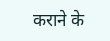कराने के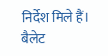निर्देश मिले हैं। बैलेट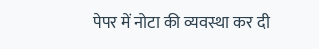पेपर में नोटा की व्यवस्था कर दी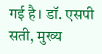गई है। डॉ. एसपी सती, मुख्य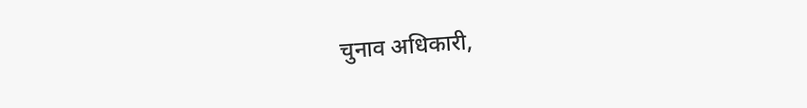चुनाव अधिकारी,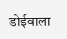डोईवाला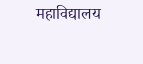महाविद्यालय